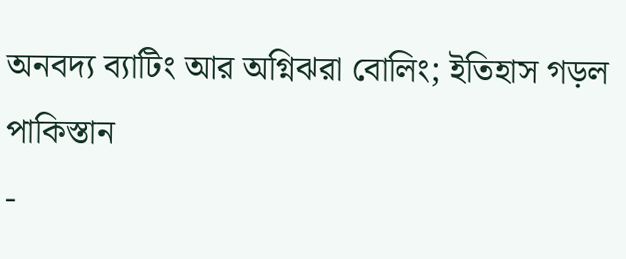অনবদ্য ব্যাটিং আর অগ্নিঝরা বোলিং; ইতিহাস গড়ল পাকিস্তান
-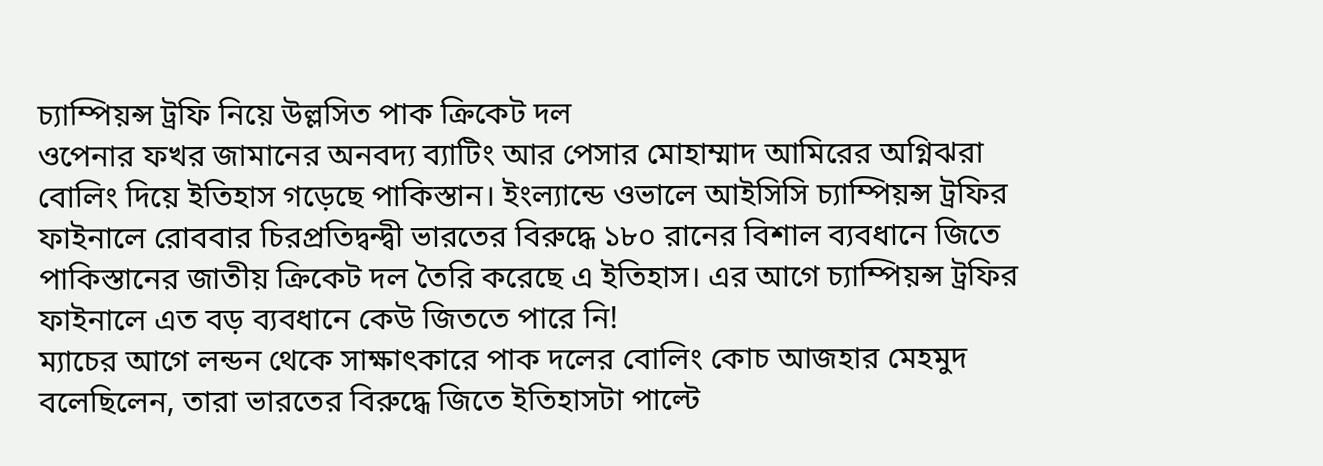চ্যাম্পিয়ন্স ট্রফি নিয়ে উল্লসিত পাক ক্রিকেট দল
ওপেনার ফখর জামানের অনবদ্য ব্যাটিং আর পেসার মোহাম্মাদ আমিরের অগ্নিঝরা বোলিং দিয়ে ইতিহাস গড়েছে পাকিস্তান। ইংল্যান্ডে ওভালে আইসিসি চ্যাম্পিয়ন্স ট্রফির ফাইনালে রোববার চিরপ্রতিদ্বন্দ্বী ভারতের বিরুদ্ধে ১৮০ রানের বিশাল ব্যবধানে জিতে পাকিস্তানের জাতীয় ক্রিকেট দল তৈরি করেছে এ ইতিহাস। এর আগে চ্যাম্পিয়ন্স ট্রফির ফাইনালে এত বড় ব্যবধানে কেউ জিততে পারে নি!
ম্যাচের আগে লন্ডন থেকে সাক্ষাৎকারে পাক দলের বোলিং কোচ আজহার মেহমুদ বলেছিলেন, তারা ভারতের বিরুদ্ধে জিতে ইতিহাসটা পাল্টে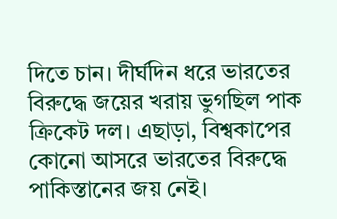দিতে চান। দীর্ঘদিন ধরে ভারতের বিরুদ্ধে জয়ের খরায় ভুগছিল পাক ক্রিকেট দল। এছাড়া, বিশ্বকাপের কোনো আসরে ভারতের বিরুদ্ধে পাকিস্তানের জয় নেই।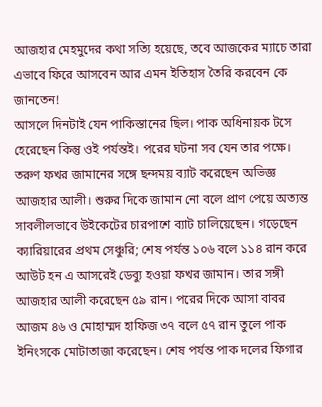আজহার মেহমুদের কথা সত্যি হয়েছে, তবে আজকের ম্যাচে তারা এভাবে ফিরে আসবেন আর এমন ইতিহাস তৈরি করবেন কে জানতেন!
আসলে দিনটাই যেন পাকিস্তানের ছিল। পাক অধিনায়ক টসে হেরেছেন কিন্তু ওই পর্যন্তই। পরের ঘটনা সব যেন তার পক্ষে। তরুণ ফখর জামানের সঙ্গে ছন্দময় ব্যাট করেছেন অভিজ্ঞ আজহার আলী। শুরুর দিকে জামান নো বলে প্রাণ পেয়ে অত্যন্ত সাবলীলভাবে উইকেটের চারপাশে ব্যাট চালিয়েছেন। গড়েছেন ক্যারিয়ারের প্রথম সেঞ্চুরি; শেষ পর্যন্ত ১০৬ বলে ১১৪ রান করে আউট হন এ আসরেই ডেব্যু হওয়া ফখর জামান। তার সঙ্গী আজহার আলী করেছেন ৫৯ রান। পরের দিকে আসা বাবর আজম ৪৬ ও মোহাম্মদ হাফিজ ৩৭ বলে ৫৭ রান তুলে পাক ইনিংসকে মোটাতাজা করেছেন। শেষ পর্যন্ত পাক দলের ফিগার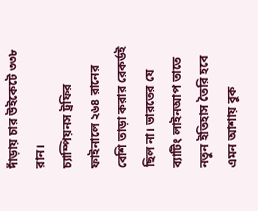দাঁড়ায় চার উইকেটে ৩৩৮ রান।
চ্যাম্পিয়নস ট্রফির ফাইনালে ২৬৪ রানের বেশি তাড়া করার রেকর্ডই ছিল না। ভারতের যে ব্যাটিং লাইনআপ তাতে নতুন ইতিহাস তৈরি হবে এমন আশায় বুক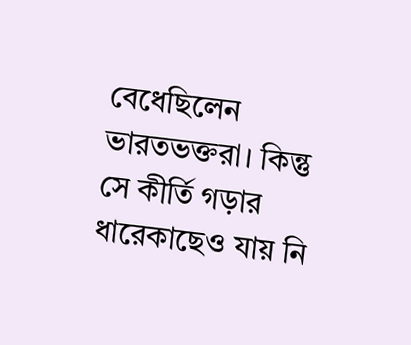বেধেছিলেন ভারতভক্তরা। কিন্তু সে কীর্তি গড়ার ধারেকাছেও যায় নি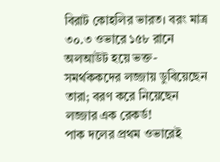বিরাট কোহলির ভারত। বরং মাত্র ৩০.৩ ওভারে ১৫৮ রানে অলআউট হয়ে ভক্ত-সমর্থককদের লজ্জায় ডুবিয়েছেন তারা; বরণ করে নিয়েছেন লজ্জার এক রেকর্ড!
পাক দলের প্রথম ওভারেই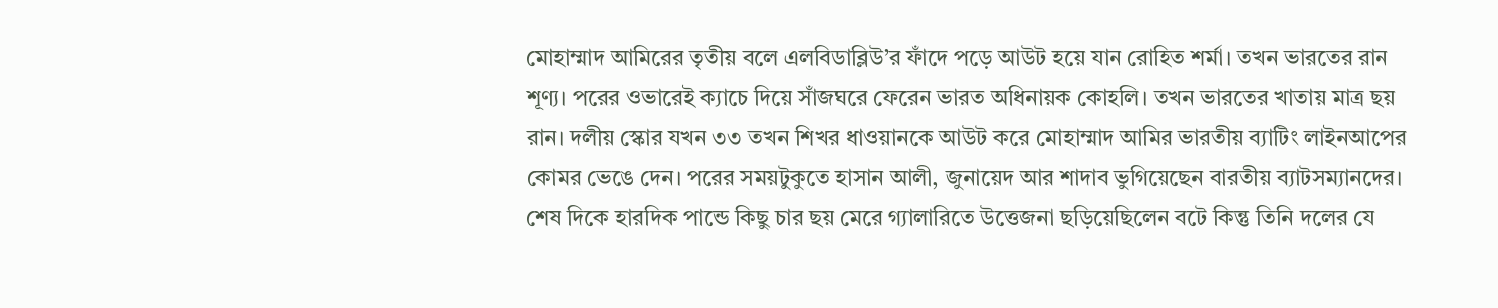মোহাম্মাদ আমিরের তৃতীয় বলে এলবিডাব্লিউ’র ফাঁদে পড়ে আউট হয়ে যান রোহিত শর্মা। তখন ভারতের রান শূণ্য। পরের ওভারেই ক্যাচে দিয়ে সাঁজঘরে ফেরেন ভারত অধিনায়ক কোহলি। তখন ভারতের খাতায় মাত্র ছয় রান। দলীয় স্কোর যখন ৩৩ তখন শিখর ধাওয়ানকে আউট করে মোহাম্মাদ আমির ভারতীয় ব্যাটিং লাইনআপের কোমর ভেঙে দেন। পরের সময়টুকুতে হাসান আলী, জুনায়েদ আর শাদাব ভুগিয়েছেন বারতীয় ব্যাটসম্যানদের। শেষ দিকে হারদিক পান্ডে কিছু চার ছয় মেরে গ্যালারিতে উত্তেজনা ছড়িয়েছিলেন বটে কিন্তু তিনি দলের যে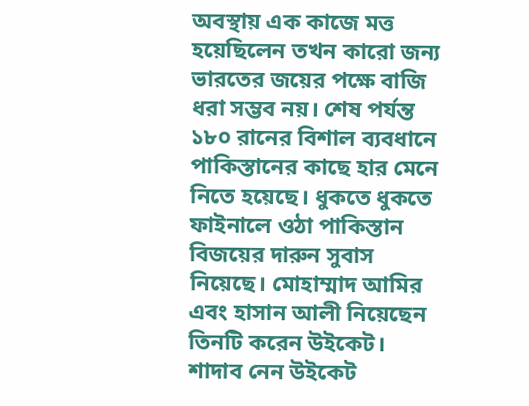অবস্থায় এক কাজে মত্ত হয়েছিলেন তখন কারো জন্য ভারতের জয়ের পক্ষে বাজি ধরা সম্ভব নয়। শেষ পর্যন্ত ১৮০ রানের বিশাল ব্যবধানে পাকিস্তানের কাছে হার মেনে নিতে হয়েছে। ধুকতে ধুকতে ফাইনালে ওঠা পাকিস্তান বিজয়ের দারুন সুবাস নিয়েছে। মোহাম্মাদ আমির এবং হাসান আলী নিয়েছেন তিনটি করেন উইকেট। শাদাব নেন উইকেট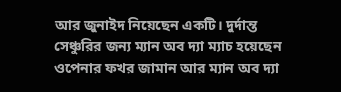আর জুনাইদ নিয়েছেন একটি। দুর্দান্ত সেঞ্চুরির জন্য ম্যান অব দ্যা ম্যাচ হয়েছেন ওপেনার ফখর জামান আর ম্যান অব দ্যা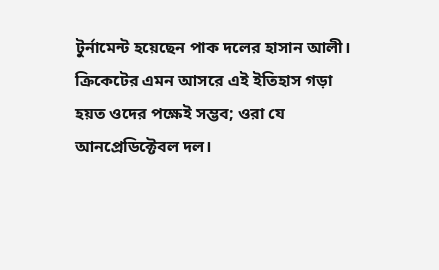টুর্নামেন্ট হয়েছেন পাক দলের হাসান আলী।
ক্রিকেটের এমন আসরে এই ইতিহাস গড়া হয়ত ওদের পক্ষেই সম্ভব; ওরা যে আনপ্রেডিক্টেবল দল।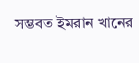সম্ভবত ইমরান খানের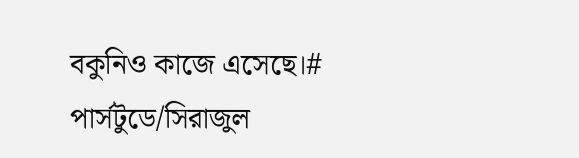বকুনিও কাজে এসেছে।#
পার্সটুডে/সিরাজুল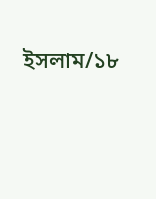ইসলাম/১৮